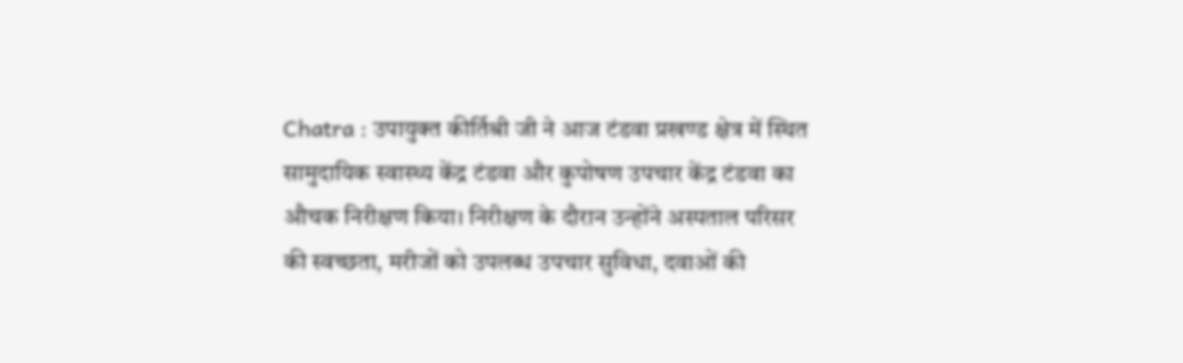Chatra : उपायुक्त कीर्तिश्री जी ने आज टंडवा प्रखण्ड क्षेत्र में स्थित सामुदायिक स्वास्थ्य केंद्र टंडवा और कुपोषण उपचार केंद्र टंडवा का औचक निरीक्षण किया। निरीक्षण के दौरान उन्होंने अस्पताल परिसर की स्वच्छता, मरीजों को उपलब्ध उपचार सुविधा, दवाओं की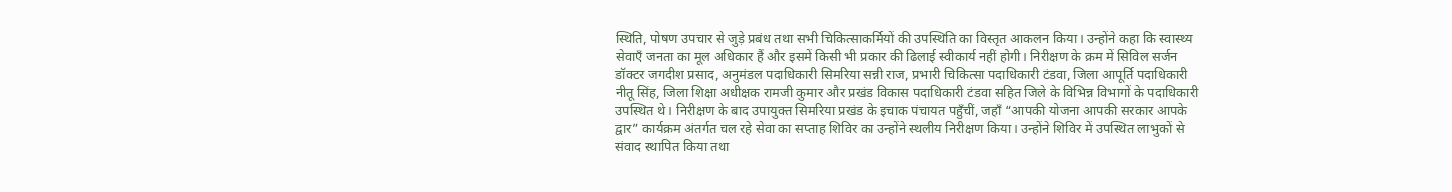स्थिति, पोषण उपचार से जुड़े प्रबंध तथा सभी चिकित्साकर्मियों की उपस्थिति का विस्तृत आकलन किया। उन्होंने कहा कि स्वास्थ्य सेवाएँ जनता का मूल अधिकार हैं और इसमें किसी भी प्रकार की ढिलाई स्वीकार्य नहीं होगी। निरीक्षण के क्रम में सिविल सर्जन डॉक्टर जगदीश प्रसाद, अनुमंडल पदाधिकारी सिमरिया सन्नी राज, प्रभारी चिकित्सा पदाधिकारी टंडवा, जिला आपूर्ति पदाधिकारी नीतू सिंह, जिला शिक्षा अधीक्षक रामजी कुमार और प्रखंड विकास पदाधिकारी टंडवा सहित जिले के विभिन्न विभागों के पदाधिकारी उपस्थित थे। निरीक्षण के बाद उपायुक्त सिमरिया प्रखंड के इचाक पंचायत पहुँचीं, जहाँ “आपकी योजना आपकी सरकार आपके द्वार” कार्यक्रम अंतर्गत चल रहे सेवा का सप्ताह शिविर का उन्होंने स्थलीय निरीक्षण किया। उन्होंने शिविर में उपस्थित लाभुकों से संवाद स्थापित किया तथा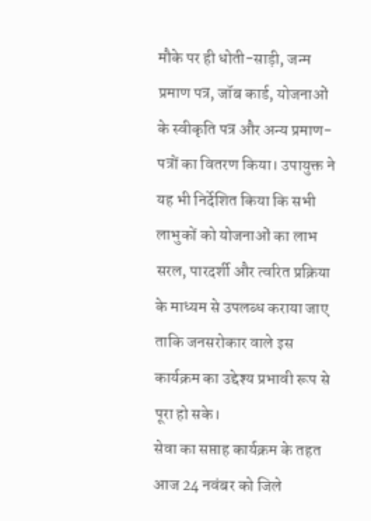मौके पर ही धोती-साड़ी, जन्म प्रमाण पत्र, जॉब कार्ड, योजनाओं के स्वीकृति पत्र और अन्य प्रमाण-पत्रों का वितरण किया। उपायुक्त ने यह भी निर्देशित किया कि सभी लाभुकों को योजनाओं का लाभ सरल, पारदर्शी और त्वरित प्रक्रिया के माध्यम से उपलब्ध कराया जाए ताकि जनसरोकार वाले इस कार्यक्रम का उद्देश्य प्रभावी रूप से पूरा हो सके।
सेवा का सप्ताह कार्यक्रम के तहत आज 24 नवंबर को जिले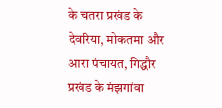के चतरा प्रखंड के देवरिया, मोकतमा और आरा पंचायत, गिद्धौर प्रखंड के मंझगांवा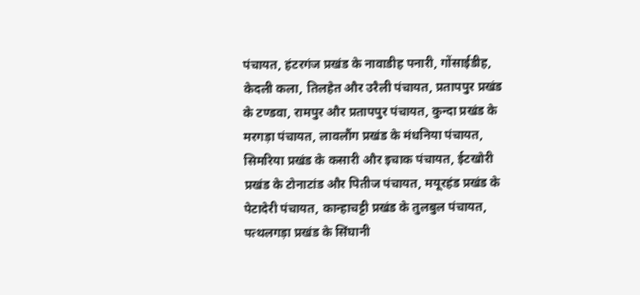पंचायत, हंटरगंज प्रखंड के नावाडीह पनारी, गोंसाईडीह, केदली कला, तिलहेत और उरैली पंचायत, प्रतापपुर प्रखंड के टण्डवा, रामपुर और प्रतापपुर पंचायत, कुन्दा प्रखंड के मरगड़ा पंचायत, लावलौंग प्रखंड के मंधनिया पंचायत, सिमरिया प्रखंड के कसारी और इचाक पंचायत, ईटखोरी प्रखंड के टोनाटांड और पितीज पंचायत, मयूरहंड प्रखंड के पेटादेरी पंचायत, कान्हाचट्टी प्रखंड के तुलबुल पंचायत, पत्थलगड़ा प्रखंड के सिंघानी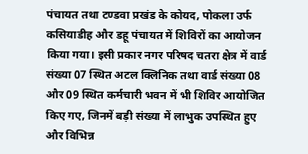पंचायत तथा टण्डवा प्रखंड के कोयद, पोकला उर्फ कसियाडीह और डहू पंचायत में शिविरों का आयोजन किया गया। इसी प्रकार नगर परिषद चतरा क्षेत्र में वार्ड संख्या 07 स्थित अटल क्लिनिक तथा वार्ड संख्या 08 और 09 स्थित कर्मचारी भवन में भी शिविर आयोजित किए गए, जिनमें बड़ी संख्या में लाभुक उपस्थित हुए और विभिन्न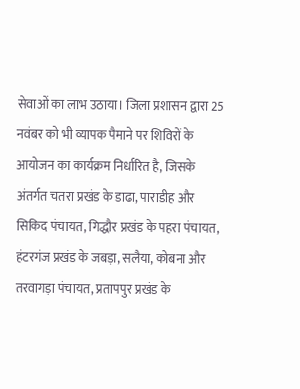सेवाओं का लाभ उठाया। जिला प्रशासन द्वारा 25 नवंबर को भी व्यापक पैमाने पर शिविरों के आयोजन का कार्यक्रम निर्धारित है, जिसके अंतर्गत चतरा प्रखंड के डाढा, पाराडीह और सिकिद पंचायत, गिद्धौर प्रखंड के पहरा पंचायत, हंटरगंज प्रखंड के जबड़ा, सलैया, कोबना और तरवागड़ा पंचायत, प्रतापपुर प्रखंड के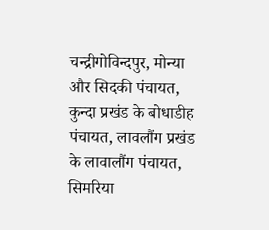चन्द्रीगोविन्दपुर, मोन्या और सिदकी पंचायत, कुन्दा प्रखंड के बोधाडीह पंचायत, लावलौंग प्रखंड के लावालौंग पंचायत, सिमरिया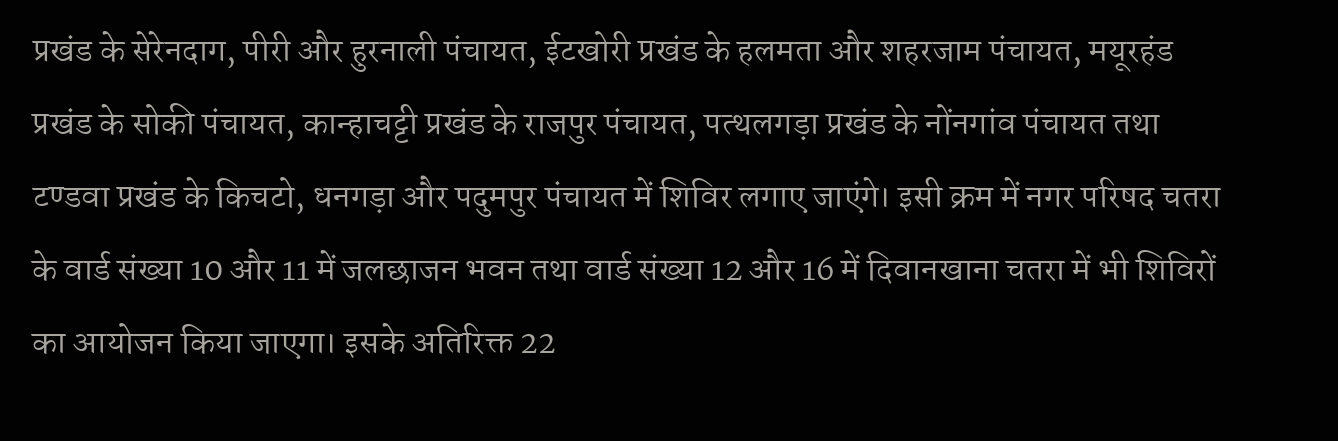प्रखंड के सेरेनदाग, पीरी और हुरनाली पंचायत, ईटखोरी प्रखंड के हलमता और शहरजाम पंचायत, मयूरहंड प्रखंड के सोकी पंचायत, कान्हाचट्टी प्रखंड के राजपुर पंचायत, पत्थलगड़ा प्रखंड के नोंनगांव पंचायत तथा टण्डवा प्रखंड के किचटो, धनगड़ा और पदुमपुर पंचायत में शिविर लगाए जाएंगे। इसी क्रम में नगर परिषद चतरा के वार्ड संख्या 10 और 11 में जलछाजन भवन तथा वार्ड संख्या 12 और 16 में दिवानखाना चतरा में भी शिविरों का आयोजन किया जाएगा। इसके अतिरिक्त 22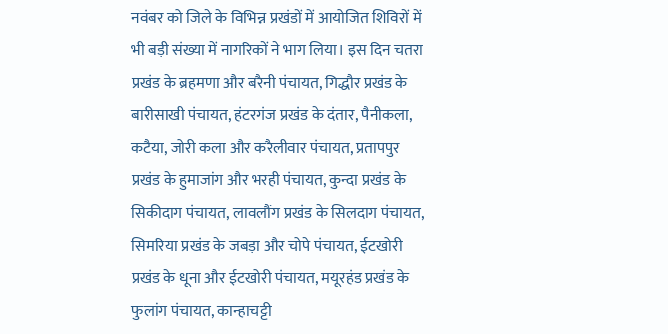नवंबर को जिले के विभिन्न प्रखंडों में आयोजित शिविरों में भी बड़ी संख्या में नागरिकों ने भाग लिया। इस दिन चतरा प्रखंड के ब्रहमणा और बरैनी पंचायत, गिद्धौर प्रखंड के बारीसाखी पंचायत, हंटरगंज प्रखंड के दंतार, पैनीकला, कटैया, जोरी कला और करैलीवार पंचायत, प्रतापपुर प्रखंड के हुमाजांग और भरही पंचायत, कुन्दा प्रखंड के सिकीदाग पंचायत, लावलौंग प्रखंड के सिलदाग पंचायत, सिमरिया प्रखंड के जबड़ा और चोपे पंचायत, ईटखोरी प्रखंड के धूना और ईटखोरी पंचायत, मयूरहंड प्रखंड के फुलांग पंचायत, कान्हाचट्टी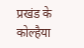प्रखंड के कोल्हैया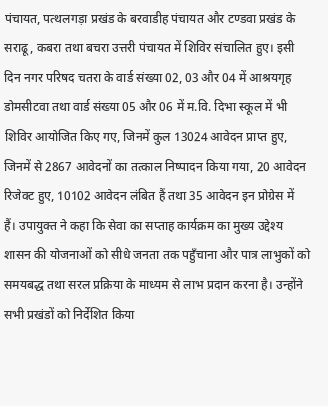पंचायत, पत्थलगड़ा प्रखंड के बरवाडीह पंचायत और टण्डवा प्रखंड के सराढू, कबरा तथा बचरा उत्तरी पंचायत में शिविर संचालित हुए। इसी दिन नगर परिषद चतरा के वार्ड संख्या 02, 03 और 04 में आश्रयगृह डोमसीटवा तथा वार्ड संख्या 05 और 06 में म.वि. दिभा स्कूल में भी शिविर आयोजित किए गए, जिनमें कुल 13024 आवेदन प्राप्त हुए, जिनमें से 2867 आवेदनों का तत्काल निष्पादन किया गया, 20 आवेदन रिजेक्ट हुए, 10102 आवेदन लंबित हैं तथा 35 आवेदन इन प्रोग्रेस में हैं। उपायुक्त ने कहा कि सेवा का सप्ताह कार्यक्रम का मुख्य उद्देश्य शासन की योजनाओं को सीधे जनता तक पहुँचाना और पात्र लाभुकों को समयबद्ध तथा सरल प्रक्रिया के माध्यम से लाभ प्रदान करना है। उन्होंने सभी प्रखंडों को निर्देशित किया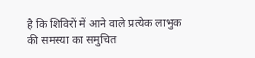है कि शिविरों में आने वाले प्रत्येक लाभुक की समस्या का समुचित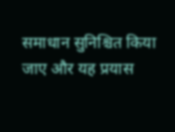समाधान सुनिश्चित किया जाए और यह प्रयास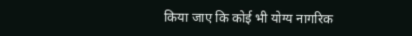किया जाए कि कोई भी योग्य नागरिक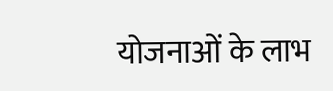योजनाओं के लाभ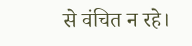से वंचित न रहे।